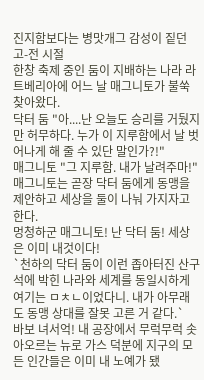진지함보다는 병맛개그 감성이 짙던 고-전 시절
한창 축제 중인 둠이 지배하는 나라 라트베리아에 어느 날 매그니토가 불쑥 찾아왔다.
닥터 둠 "아....난 오늘도 승리를 거뒀지만 허무하다. 누가 이 지루함에서 날 벗어나게 해 줄 수 있단 말인가?!"
매그니토 "그 지루함. 내가 날려주마!"
매그니토는 곧장 닥터 둠에게 동맹을 제안하고 세상을 둘이 나눠 가지자고 한다.
멍청하군 매그니토! 난 닥터 둠! 세상은 이미 내것이다!
`천하의 닥터 둠이 이런 좁아터진 산구석에 박힌 나라와 세계를 동일시하게 여기는 ㅁㅊㄴ이었다니. 내가 아무래도 동맹 상대를 잘못 고른 거 같다.`
바보 녀서억! 내 공장에서 무럭무럭 솟아오르는 뉴로 가스 덕분에 지구의 모든 인간들은 이미 내 노예가 됐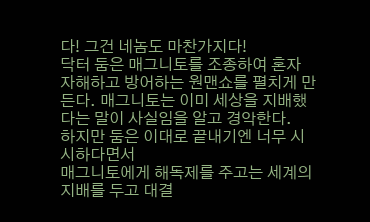다! 그건 네놈도 마찬가지다!
닥터 둠은 매그니토를 조종하여 혼자 자해하고 방어하는 원맨쇼를 펼치게 만든다. 매그니토는 이미 세상을 지배했다는 말이 사실임을 알고 경악한다.
하지만 둠은 이대로 끝내기엔 너무 시시하다면서
매그니토에게 해독제를 주고는 세계의 지배를 두고 대결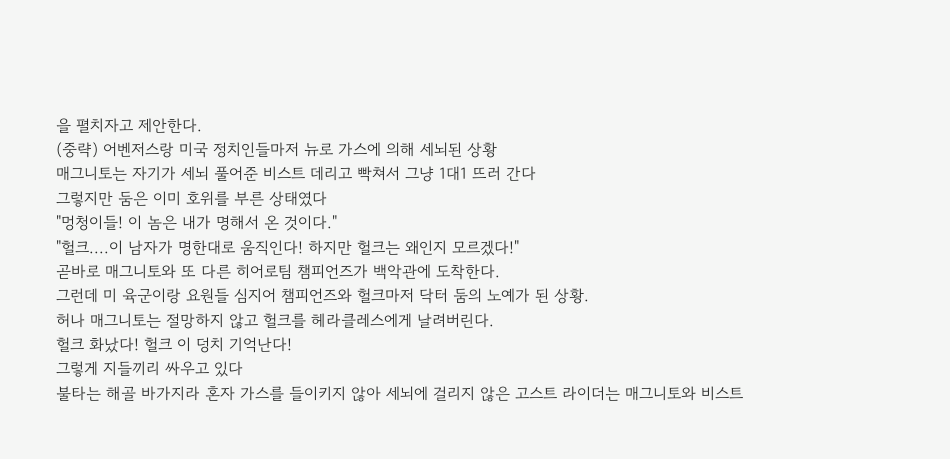을 펼치자고 제안한다.
(중략) 어벤저스랑 미국 정치인들마저 뉴로 가스에 의해 세뇌된 상황
매그니토는 자기가 세뇌 풀어준 비스트 데리고 빡쳐서 그냥 1대1 뜨러 간다
그렇지만 둠은 이미 호위를 부른 상태였다
"멍청이들! 이 놈은 내가 명해서 온 것이다."
"헐크....이 남자가 명한대로 움직인다! 하지만 헐크는 왜인지 모르겠다!"
곧바로 매그니토와 또 다른 히어로팀 챔피언즈가 백악관에 도착한다.
그런데 미 육군이랑 요원들 심지어 챔피언즈와 헐크마저 닥터 둠의 노예가 된 상황.
허나 매그니토는 절망하지 않고 헐크를 헤라클레스에게 날려버린다.
헐크 화났다! 헐크 이 덩치 기억난다!
그렇게 지들끼리 싸우고 있다
불타는 해골 바가지라 혼자 가스를 들이키지 않아 세뇌에 걸리지 않은 고스트 라이더는 매그니토와 비스트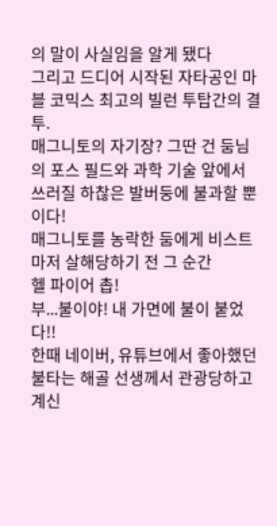의 말이 사실임을 알게 됐다
그리고 드디어 시작된 자타공인 마블 코믹스 최고의 빌런 투탑간의 결투.
매그니토의 자기장? 그딴 건 둠님의 포스 필드와 과학 기술 앞에서 쓰러질 하찮은 발버둥에 불과할 뿐이다!
매그니토를 농락한 둠에게 비스트마저 살해당하기 전 그 순간
헬 파이어 촙!
부...불이야! 내 가면에 불이 붙었다!!
한때 네이버, 유튜브에서 좋아했던 불타는 해골 선생께서 관광당하고 계신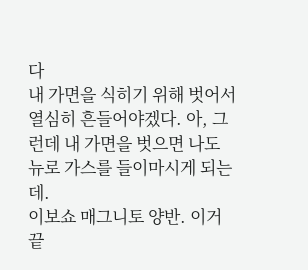다
내 가면을 식히기 위해 벗어서 열심히 흔들어야겠다. 아, 그런데 내 가면을 벗으면 나도 뉴로 가스를 들이마시게 되는데.
이보쇼 매그니토 양반. 이거 끝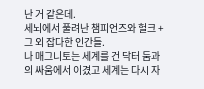난 거 같은데.
세뇌에서 풀려난 챔피언즈와 헐크 + 그 외 잡다한 인간들.
나 매그니토는 세계를 건 닥터 둠과의 싸움에서 이겼고 세계는 다시 자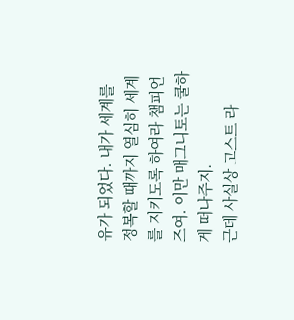유가 되었다. 내가 세계를 정복할 때까지 열심히 세계를 지키도록 하여라 챔피언즈여. 이만 매그니토는 쿨하게 떠나주지.
근데 사실상 고스트 라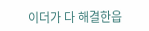이더가 다 해결한읍